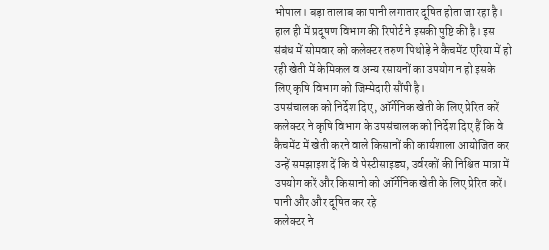भोपाल। बड़ा तालाब का पानी लगातार दूषित होता जा रहा है। हाल ही में प्रदूषण विभाग की रिपोर्ट ने इसकी पुष्टि की है। इस संबंध में सोमवार को कलेक्टर तरुण पिथोड़े ने कैचमेंट एरिया में हो रही खेती में केमिकल व अन्य रसायनों का उपयोग न हो इसके लिए कृषि विभाग को जिम्मेदारी सौंपी है।
उपसंचालक को निर्देश दिए, ऑर्गेनिक खेती के लिए प्रेरित करें
कलेक्टर ने कृषि विभाग के उपसंचालक को निर्देश दिए हैं कि वे कैचमेंट में खेती करने वाले किसानों की कार्यशाला आयोजित कर उन्हें समझाइश दें कि वे पेस्टीसाइड्य, उर्वरकों की निश्चित मात्रा में उपयोग करें और किसानो को ऑर्गेनिक खेती के लिए प्रेरित करें।
पानी और और दूषित कर रहे
कलेक्टर ने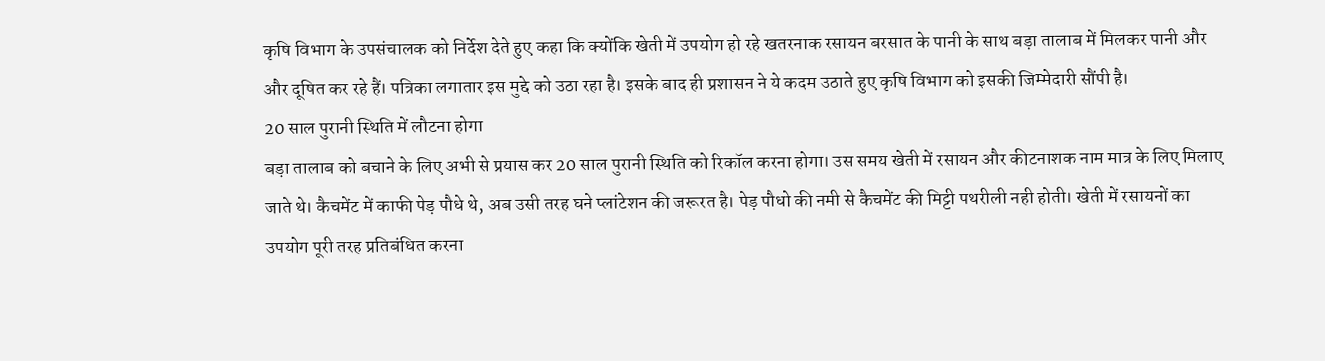कृषि विभाग के उपसंचालक को निर्देश देते हुए कहा कि क्योंकि खेती में उपयोग हो रहे खतरनाक रसायन बरसात के पानी के साथ बड़ा तालाब में मिलकर पानी और और दूषित कर रहे हैं। पत्रिका लगातार इस मुद्दे को उठा रहा है। इसके बाद ही प्रशासन ने ये कदम उठाते हुए कृषि विभाग को इसकी जिम्मेदारी सौंपी है।
20 साल पुरानी स्थिति में लौटना होगा
बड़ा तालाब को बचाने के लिए अभी से प्रयास कर 20 साल पुरानी स्थिति को रिकॉल करना होगा। उस समय खेती में रसायन और कीटनाशक नाम मात्र के लिए मिलाए जाते थे। कैचमेंट में काफी पेड़ पौधे थे, अब उसी तरह घने प्लांटेशन की जरूरत है। पेड़ पौधो की नमी से कैचमेंट की मिट्टी पथरीली नही होती। खेती में रसायनों का उपयोग पूरी तरह प्रतिबंधित करना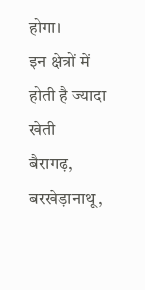होगा।
इन क्षेत्रों में होती है ज्यादा खेती
बैरागढ़, बरखेड़ानाथू,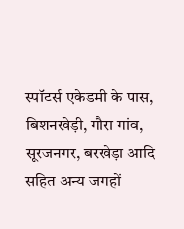स्पॉटर्स एकेडमी के पास, बिशनखेड़ी, गौरा गांव, सूरजनगर, बरखेड़ा आदि सहित अन्य जगहों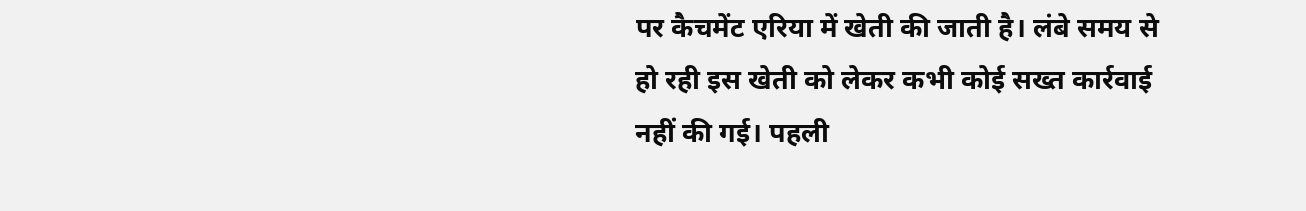पर कैचमेंट एरिया में खेती की जाती है। लंबे समय से हो रही इस खेती को लेकर कभी कोई सख्त कार्रवाई नहीं की गई। पहली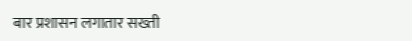बार प्रशासन लगातार सख्ती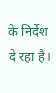के निर्देश दे रहा है।